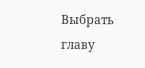Выбрать главу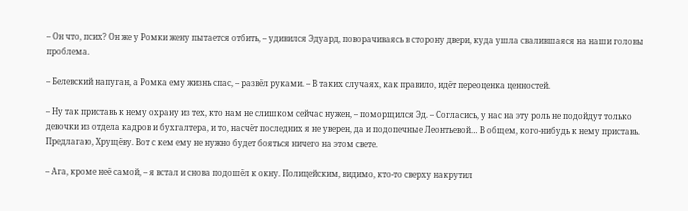– Он что, псих? Он же у Ромки жену пытается отбить, – удивился Эдуард, поворачиваясь в сторону двери, куда ушла свалившаяся на наши головы проблема.

– Белевский напуган, а Ромка ему жизнь спас, – развёл руками. – В таких случаях, как правило, идёт переоценка ценностей.

– Ну так приставь к нему охрану из тех, кто нам не слишком сейчас нужен, – поморщился Эд. – Согласись, у нас на эту роль не подойдут только девочки из отдела кадров и бухгалтера, и то, насчёт последних я не уверен, да и подопечные Леонтьевой… В общем, кого-нибудь к нему приставь. Предлагаю, Хрущёву. Вот с кем ему не нужно будет бояться ничего на этом свете.

– Ага, кроме неё самой, – я встал и снова подошёл к окну. Полицейским, видимо, кто-то сверху накрутил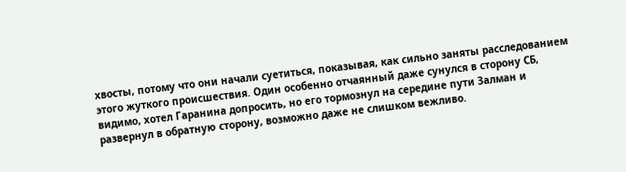хвосты, потому что они начали суетиться, показывая, как сильно заняты расследованием этого жуткого происшествия. Один особенно отчаянный даже сунулся в сторону СБ, видимо, хотел Гаранина допросить, но его тормознул на середине пути Залман и развернул в обратную сторону, возможно даже не слишком вежливо.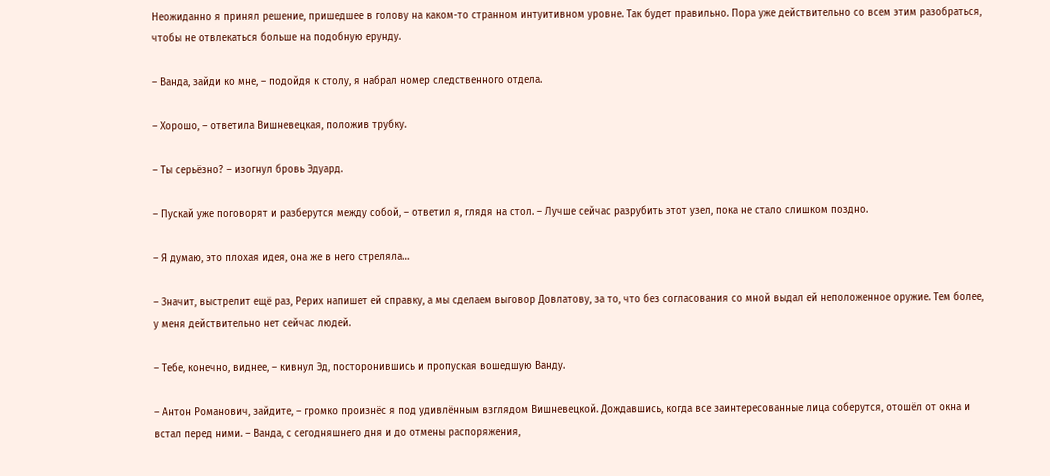Неожиданно я принял решение, пришедшее в голову на каком-то странном интуитивном уровне. Так будет правильно. Пора уже действительно со всем этим разобраться, чтобы не отвлекаться больше на подобную ерунду.

– Ванда, зайди ко мне, – подойдя к столу, я набрал номер следственного отдела.

– Хорошо, – ответила Вишневецкая, положив трубку.

– Ты серьёзно? – изогнул бровь Эдуард.

– Пускай уже поговорят и разберутся между собой, – ответил я, глядя на стол. – Лучше сейчас разрубить этот узел, пока не стало слишком поздно.

– Я думаю, это плохая идея, она же в него стреляла…

– Значит, выстрелит ещё раз, Рерих напишет ей справку, а мы сделаем выговор Довлатову, за то, что без согласования со мной выдал ей неположенное оружие. Тем более, у меня действительно нет сейчас людей.

– Тебе, конечно, виднее, – кивнул Эд, посторонившись и пропуская вошедшую Ванду.

– Антон Романович, зайдите, – громко произнёс я под удивлённым взглядом Вишневецкой. Дождавшись, когда все заинтересованные лица соберутся, отошёл от окна и встал перед ними. – Ванда, с сегодняшнего дня и до отмены распоряжения,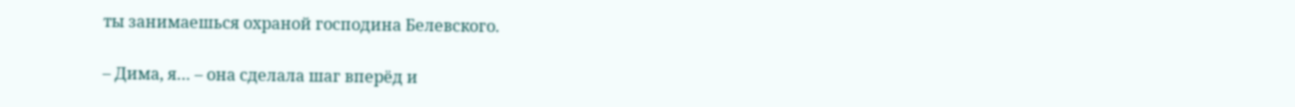ты занимаешься охраной господина Белевского.

– Дима, я… – она сделала шаг вперёд и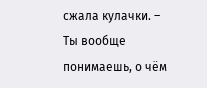сжала кулачки. – Ты вообще понимаешь, о чём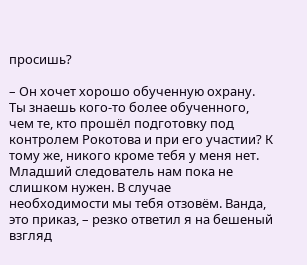просишь?

– Он хочет хорошо обученную охрану. Ты знаешь кого-то более обученного, чем те, кто прошёл подготовку под контролем Рокотова и при его участии? К тому же, никого кроме тебя у меня нет. Младший следователь нам пока не слишком нужен. В случае необходимости мы тебя отзовём. Ванда, это приказ, – резко ответил я на бешеный взгляд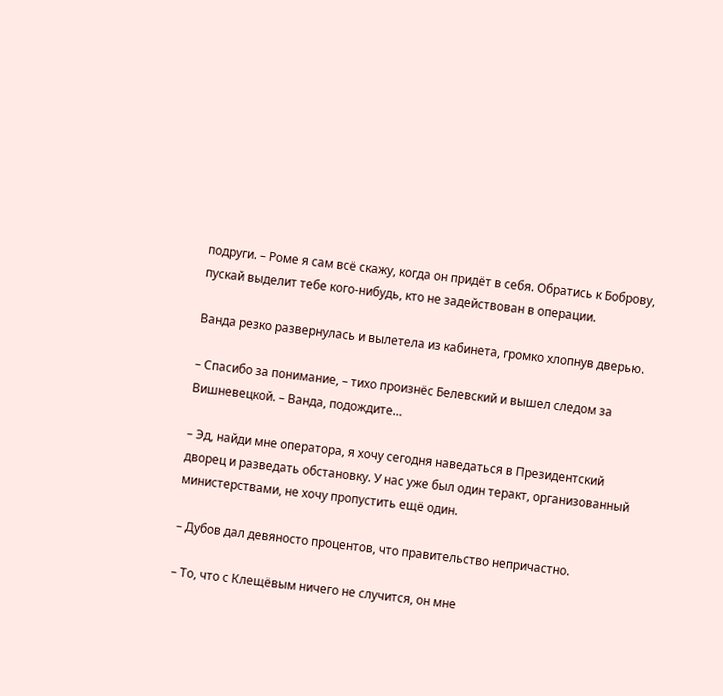подруги. – Роме я сам всё скажу, когда он придёт в себя. Обратись к Боброву, пускай выделит тебе кого-нибудь, кто не задействован в операции.

Ванда резко развернулась и вылетела из кабинета, громко хлопнув дверью.

– Спасибо за понимание, – тихо произнёс Белевский и вышел следом за Вишневецкой. – Ванда, подождите…

– Эд, найди мне оператора, я хочу сегодня наведаться в Президентский дворец и разведать обстановку. У нас уже был один теракт, организованный министерствами, не хочу пропустить ещё один.

– Дубов дал девяносто процентов, что правительство непричастно.

– То, что с Клещёвым ничего не случится, он мне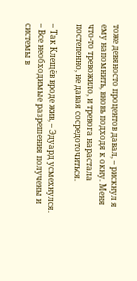тоже девяносто процентов давал, – рискнул я ему напомнить, вновь подходя к окну. Меня что-то тревожило, и тревога нарастала постепенно, не давая сосредоточиться.

– Так Клещёв вроде жив, – Эдуард усмехнулся. – Все необходимые разрешения получены и системы в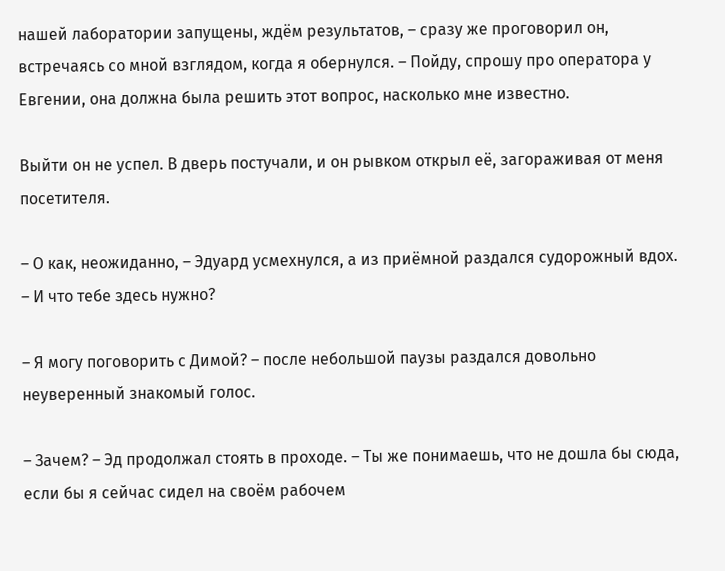нашей лаборатории запущены, ждём результатов, – сразу же проговорил он, встречаясь со мной взглядом, когда я обернулся. – Пойду, спрошу про оператора у Евгении, она должна была решить этот вопрос, насколько мне известно.

Выйти он не успел. В дверь постучали, и он рывком открыл её, загораживая от меня посетителя.

– О как, неожиданно, – Эдуард усмехнулся, а из приёмной раздался судорожный вдох. – И что тебе здесь нужно?

– Я могу поговорить с Димой? – после небольшой паузы раздался довольно неуверенный знакомый голос.

– Зачем? – Эд продолжал стоять в проходе. – Ты же понимаешь, что не дошла бы сюда, если бы я сейчас сидел на своём рабочем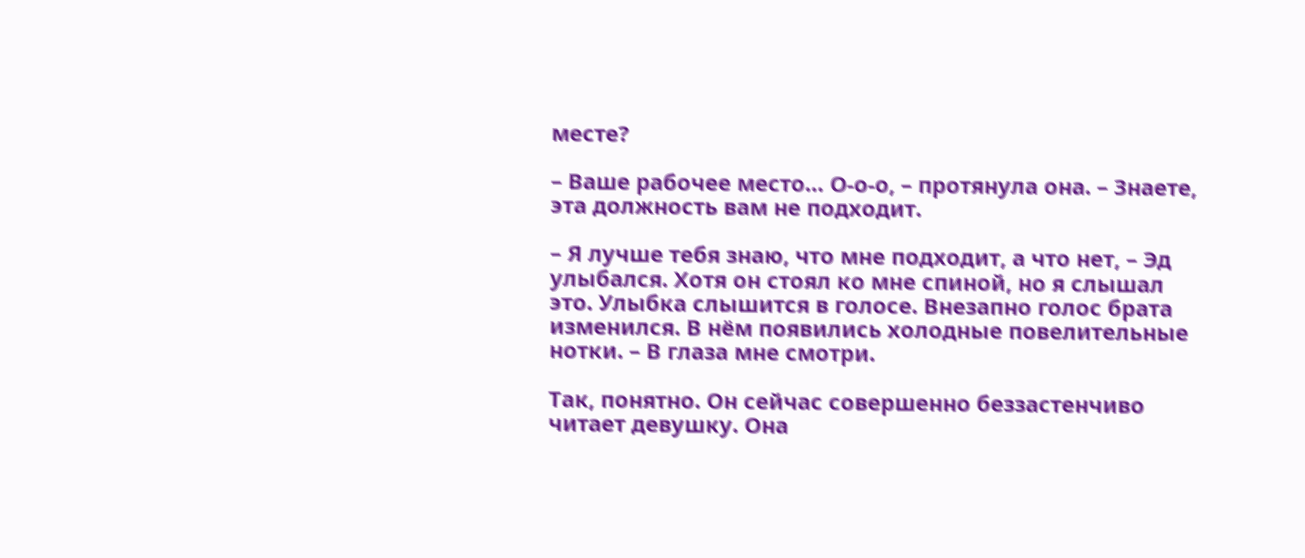месте?

– Ваше рабочее место… О-о-о, – протянула она. – Знаете, эта должность вам не подходит.

– Я лучше тебя знаю, что мне подходит, а что нет, – Эд улыбался. Хотя он стоял ко мне спиной, но я слышал это. Улыбка слышится в голосе. Внезапно голос брата изменился. В нём появились холодные повелительные нотки. – В глаза мне смотри.

Так, понятно. Он сейчас совершенно беззастенчиво читает девушку. Она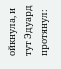ойкнула, и тут Эдуард протянул: